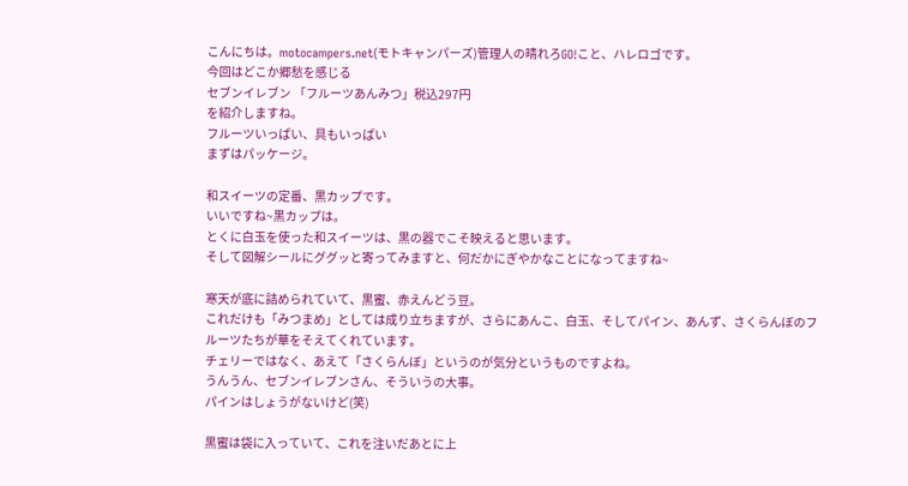こんにちは。motocampers.net(モトキャンパーズ)管理人の晴れろGO!こと、ハレロゴです。
今回はどこか郷愁を感じる
セブンイレブン 「フルーツあんみつ」税込297円
を紹介しますね。
フルーツいっぱい、具もいっぱい
まずはパッケージ。

和スイーツの定番、黒カップです。
いいですね~黒カップは。
とくに白玉を使った和スイーツは、黒の器でこそ映えると思います。
そして図解シールにググッと寄ってみますと、何だかにぎやかなことになってますね~

寒天が底に詰められていて、黒蜜、赤えんどう豆。
これだけも「みつまめ」としては成り立ちますが、さらにあんこ、白玉、そしてパイン、あんず、さくらんぼのフルーツたちが華をそえてくれています。
チェリーではなく、あえて「さくらんぼ」というのが気分というものですよね。
うんうん、セブンイレブンさん、そういうの大事。
パインはしょうがないけど(笑)

黒蜜は袋に入っていて、これを注いだあとに上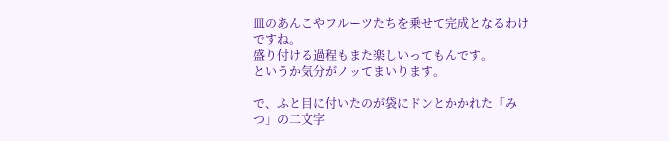皿のあんこやフルーツたちを乗せて完成となるわけですね。
盛り付ける過程もまた楽しいってもんです。
というか気分がノッてまいります。

で、ふと目に付いたのが袋にドンとかかれた「みつ」の二文字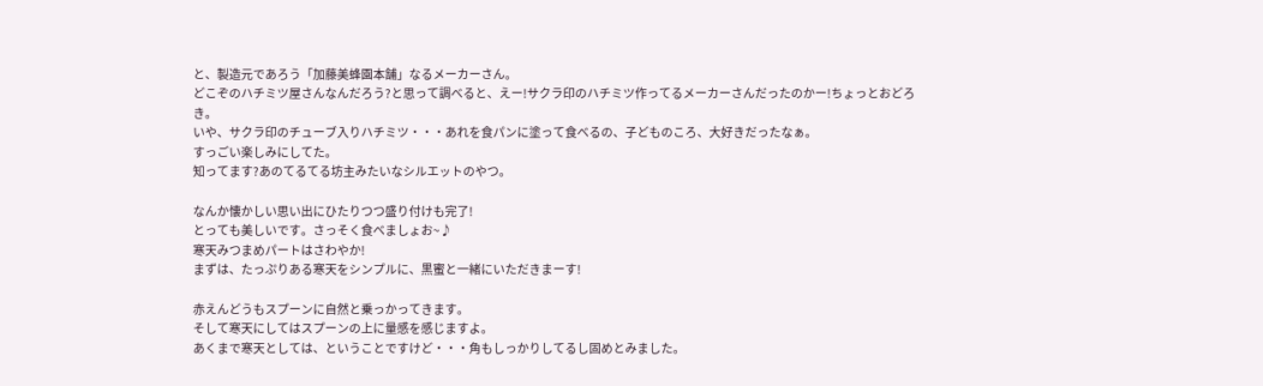と、製造元であろう「加藤美蜂園本舗」なるメーカーさん。
どこぞのハチミツ屋さんなんだろう?と思って調べると、えー!サクラ印のハチミツ作ってるメーカーさんだったのかー!ちょっとおどろき。
いや、サクラ印のチューブ入りハチミツ・・・あれを食パンに塗って食べるの、子どものころ、大好きだったなぁ。
すっごい楽しみにしてた。
知ってます?あのてるてる坊主みたいなシルエットのやつ。

なんか懐かしい思い出にひたりつつ盛り付けも完了!
とっても美しいです。さっそく食べましょお~♪
寒天みつまめパートはさわやか!
まずは、たっぷりある寒天をシンプルに、黒蜜と一緒にいただきまーす!

赤えんどうもスプーンに自然と乗っかってきます。
そして寒天にしてはスプーンの上に量感を感じますよ。
あくまで寒天としては、ということですけど・・・角もしっかりしてるし固めとみました。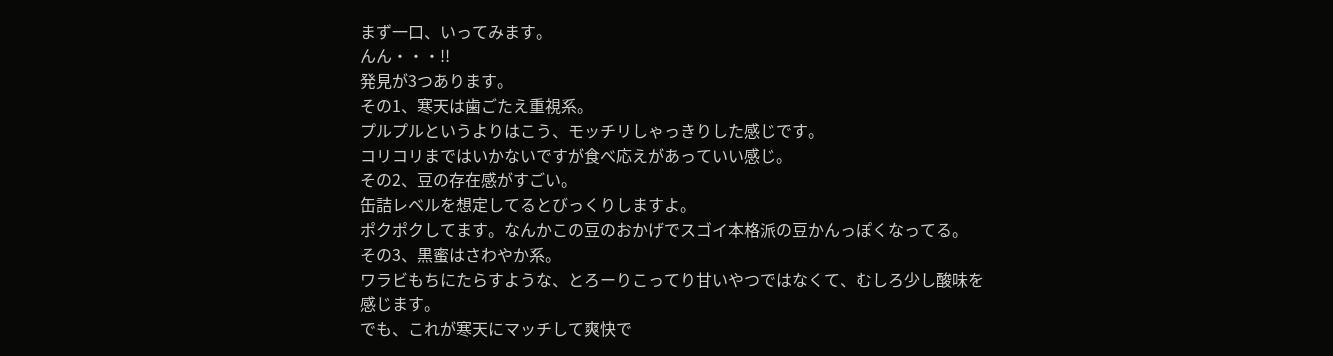まず一口、いってみます。
んん・・・!!
発見が3つあります。
その1、寒天は歯ごたえ重視系。
プルプルというよりはこう、モッチリしゃっきりした感じです。
コリコリまではいかないですが食べ応えがあっていい感じ。
その2、豆の存在感がすごい。
缶詰レベルを想定してるとびっくりしますよ。
ポクポクしてます。なんかこの豆のおかげでスゴイ本格派の豆かんっぽくなってる。
その3、黒蜜はさわやか系。
ワラビもちにたらすような、とろーりこってり甘いやつではなくて、むしろ少し酸味を感じます。
でも、これが寒天にマッチして爽快で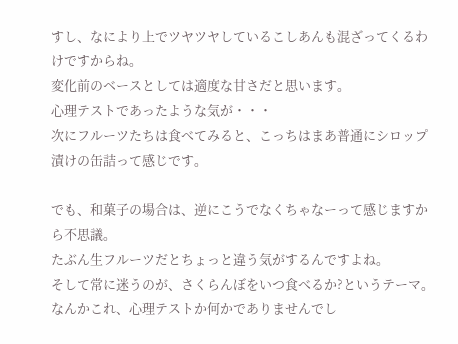すし、なにより上でツヤツヤしているこしあんも混ざってくるわけですからね。
変化前のベースとしては適度な甘さだと思います。
心理テストであったような気が・・・
次にフルーツたちは食べてみると、こっちはまあ普通にシロップ漬けの缶詰って感じです。

でも、和菓子の場合は、逆にこうでなくちゃなーって感じますから不思議。
たぶん生フルーツだとちょっと違う気がするんですよね。
そして常に迷うのが、さくらんぼをいつ食べるか?というテーマ。
なんかこれ、心理テストか何かでありませんでし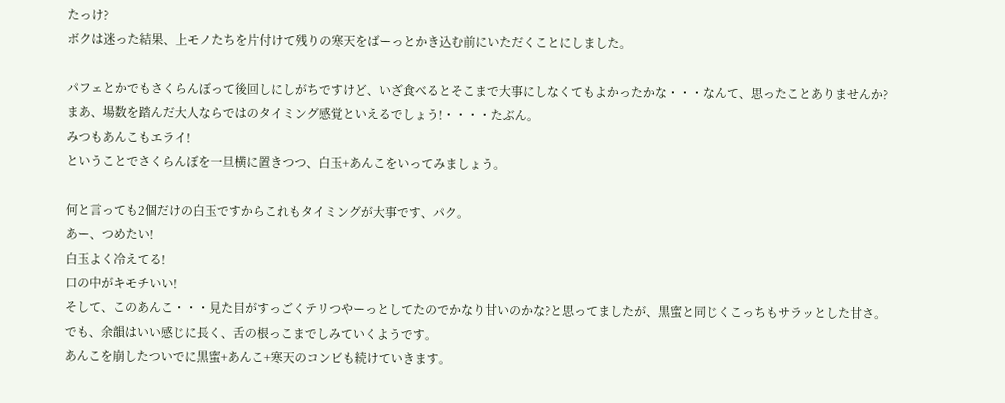たっけ?
ボクは迷った結果、上モノたちを片付けて残りの寒天をばーっとかき込む前にいただくことにしました。

パフェとかでもさくらんぼって後回しにしがちですけど、いざ食べるとそこまで大事にしなくてもよかったかな・・・なんて、思ったことありませんか?
まあ、場数を踏んだ大人ならではのタイミング感覚といえるでしょう!・・・・たぶん。
みつもあんこもエライ!
ということでさくらんぼを一旦横に置きつつ、白玉+あんこをいってみましょう。

何と言っても2個だけの白玉ですからこれもタイミングが大事です、パク。
あー、つめたい!
白玉よく冷えてる!
口の中がキモチいい!
そして、このあんこ・・・見た目がすっごくテリつやーっとしてたのでかなり甘いのかな?と思ってましたが、黒蜜と同じくこっちもサラッとした甘さ。
でも、余韻はいい感じに長く、舌の根っこまでしみていくようです。
あんこを崩したついでに黒蜜+あんこ+寒天のコンビも続けていきます。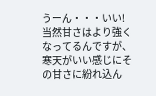うーん・・・いい!
当然甘さはより強くなってるんですが、寒天がいい感じにその甘さに紛れ込ん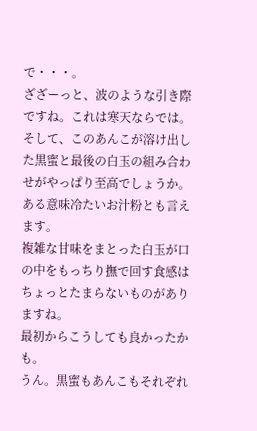で・・・。
ざざーっと、波のような引き際ですね。これは寒天ならでは。
そして、このあんこが溶け出した黒蜜と最後の白玉の組み合わせがやっぱり至高でしょうか。
ある意味冷たいお汁粉とも言えます。
複雑な甘味をまとった白玉が口の中をもっちり撫で回す食感はちょっとたまらないものがありますね。
最初からこうしても良かったかも。
うん。黒蜜もあんこもそれぞれ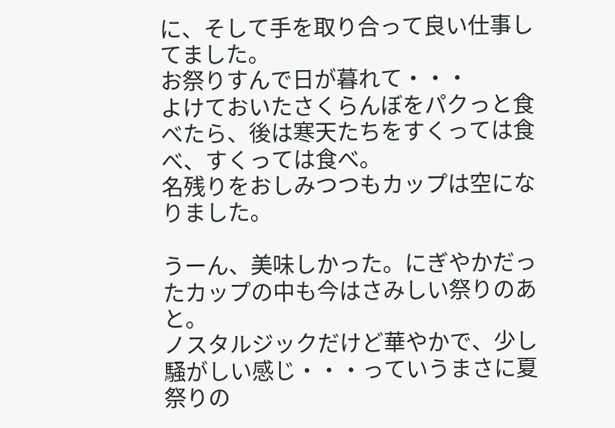に、そして手を取り合って良い仕事してました。
お祭りすんで日が暮れて・・・
よけておいたさくらんぼをパクっと食べたら、後は寒天たちをすくっては食べ、すくっては食べ。
名残りをおしみつつもカップは空になりました。

うーん、美味しかった。にぎやかだったカップの中も今はさみしい祭りのあと。
ノスタルジックだけど華やかで、少し騒がしい感じ・・・っていうまさに夏祭りの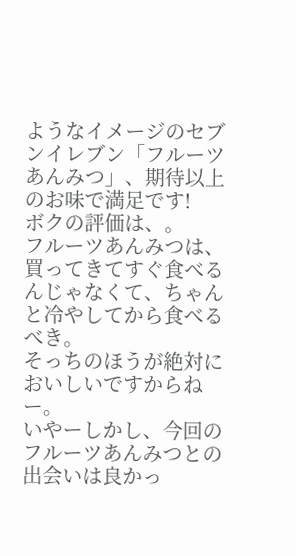ようなイメージのセブンイレブン「フルーツあんみつ」、期待以上のお味で満足です!
ボクの評価は、。
フルーツあんみつは、買ってきてすぐ食べるんじゃなくて、ちゃんと冷やしてから食べるべき。
そっちのほうが絶対においしいですからねー。
いやーしかし、今回のフルーツあんみつとの出会いは良かっ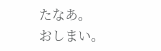たなあ。
おしまい。